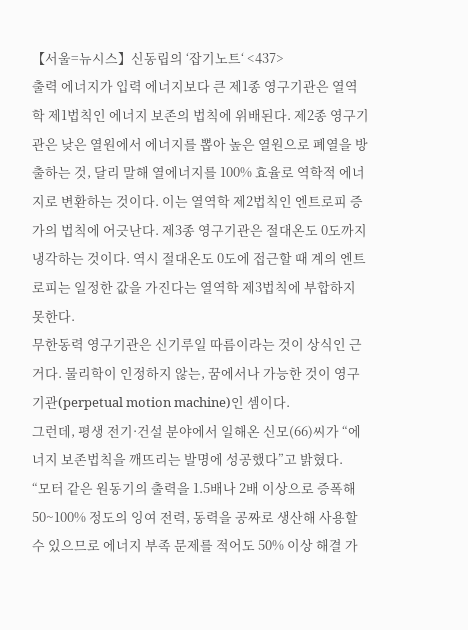【서울=뉴시스】신동립의 ‘잡기노트‘ <437>
출력 에너지가 입력 에너지보다 큰 제1종 영구기관은 열역학 제1법칙인 에너지 보존의 법칙에 위배된다. 제2종 영구기관은 낮은 열원에서 에너지를 뽑아 높은 열원으로 폐열을 방출하는 것, 달리 말해 열에너지를 100% 효율로 역학적 에너지로 변환하는 것이다. 이는 열역학 제2법칙인 엔트로피 증가의 법칙에 어긋난다. 제3종 영구기관은 절대온도 0도까지 냉각하는 것이다. 역시 절대온도 0도에 접근할 때 계의 엔트로피는 일정한 값을 가진다는 열역학 제3법칙에 부합하지 못한다.
무한동력 영구기관은 신기루일 따름이라는 것이 상식인 근거다. 물리학이 인정하지 않는, 꿈에서나 가능한 것이 영구기관(perpetual motion machine)인 셈이다.
그런데, 평생 전기·건설 분야에서 일해온 신모(66)씨가 “에너지 보존법칙을 깨뜨리는 발명에 성공했다”고 밝혔다.
“모터 같은 원동기의 출력을 1.5배나 2배 이상으로 증폭해 50~100% 정도의 잉여 전력, 동력을 공짜로 생산해 사용할 수 있으므로 에너지 부족 문제를 적어도 50% 이상 해결 가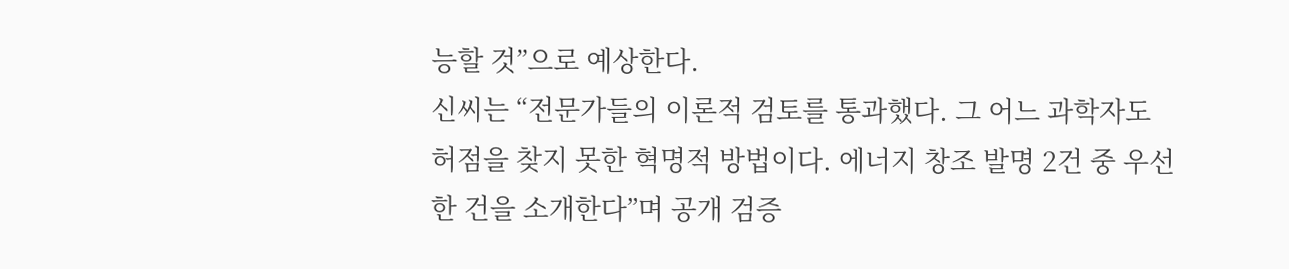능할 것”으로 예상한다.
신씨는 “전문가들의 이론적 검토를 통과했다. 그 어느 과학자도 허점을 찾지 못한 혁명적 방법이다. 에너지 창조 발명 2건 중 우선 한 건을 소개한다”며 공개 검증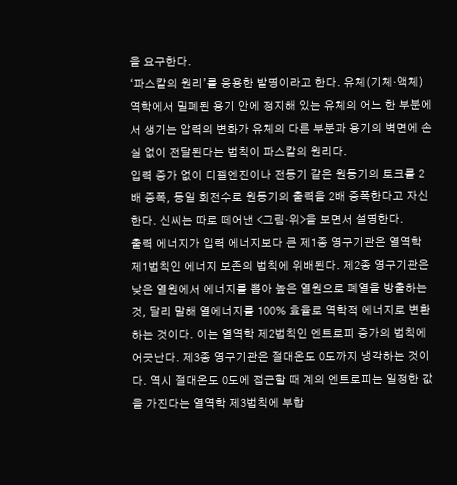을 요구한다.
‘파스칼의 원리’를 응용한 발명이라고 한다. 유체(기체·액체) 역학에서 밀폐된 용기 안에 정지해 있는 유체의 어느 한 부분에서 생기는 압력의 변화가 유체의 다른 부분과 용기의 벽면에 손실 없이 전달된다는 법칙이 파스칼의 원리다.
입력 증가 없이 디젤엔진이나 전동기 같은 원동기의 토크를 2배 증폭, 동일 회전수로 원동기의 출력을 2배 증폭한다고 자신한다. 신씨는 따로 떼어낸 <그림·위>을 보면서 설명한다.
출력 에너지가 입력 에너지보다 큰 제1종 영구기관은 열역학 제1법칙인 에너지 보존의 법칙에 위배된다. 제2종 영구기관은 낮은 열원에서 에너지를 뽑아 높은 열원으로 폐열을 방출하는 것, 달리 말해 열에너지를 100% 효율로 역학적 에너지로 변환하는 것이다. 이는 열역학 제2법칙인 엔트로피 증가의 법칙에 어긋난다. 제3종 영구기관은 절대온도 0도까지 냉각하는 것이다. 역시 절대온도 0도에 접근할 때 계의 엔트로피는 일정한 값을 가진다는 열역학 제3법칙에 부합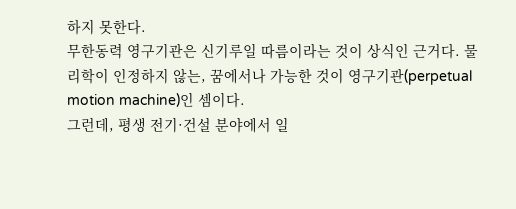하지 못한다.
무한동력 영구기관은 신기루일 따름이라는 것이 상식인 근거다. 물리학이 인정하지 않는, 꿈에서나 가능한 것이 영구기관(perpetual motion machine)인 셈이다.
그런데, 평생 전기·건설 분야에서 일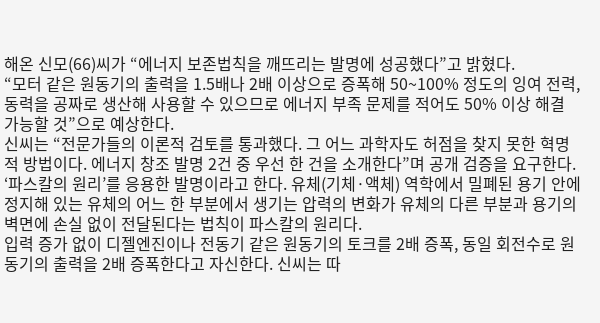해온 신모(66)씨가 “에너지 보존법칙을 깨뜨리는 발명에 성공했다”고 밝혔다.
“모터 같은 원동기의 출력을 1.5배나 2배 이상으로 증폭해 50~100% 정도의 잉여 전력, 동력을 공짜로 생산해 사용할 수 있으므로 에너지 부족 문제를 적어도 50% 이상 해결 가능할 것”으로 예상한다.
신씨는 “전문가들의 이론적 검토를 통과했다. 그 어느 과학자도 허점을 찾지 못한 혁명적 방법이다. 에너지 창조 발명 2건 중 우선 한 건을 소개한다”며 공개 검증을 요구한다.
‘파스칼의 원리’를 응용한 발명이라고 한다. 유체(기체·액체) 역학에서 밀폐된 용기 안에 정지해 있는 유체의 어느 한 부분에서 생기는 압력의 변화가 유체의 다른 부분과 용기의 벽면에 손실 없이 전달된다는 법칙이 파스칼의 원리다.
입력 증가 없이 디젤엔진이나 전동기 같은 원동기의 토크를 2배 증폭, 동일 회전수로 원동기의 출력을 2배 증폭한다고 자신한다. 신씨는 따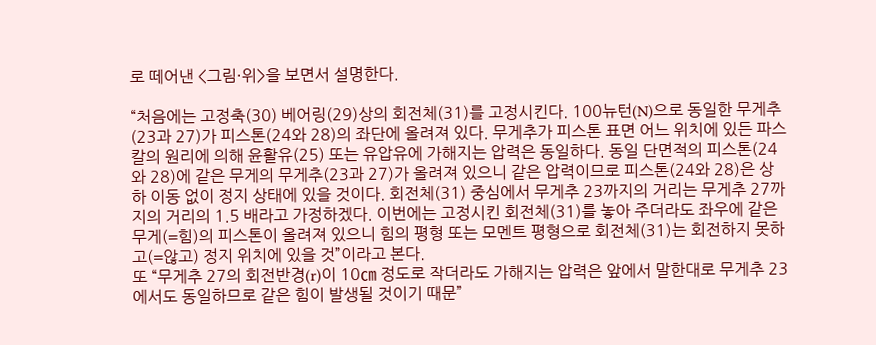로 떼어낸 <그림·위>을 보면서 설명한다.

“처음에는 고정축(30) 베어링(29)상의 회전체(31)를 고정시킨다. 100뉴턴(N)으로 동일한 무게추(23과 27)가 피스톤(24와 28)의 좌단에 올려져 있다. 무게추가 피스톤 표면 어느 위치에 있든 파스칼의 원리에 의해 윤활유(25) 또는 유압유에 가해지는 압력은 동일하다. 동일 단면적의 피스톤(24와 28)에 같은 무게의 무게추(23과 27)가 올려져 있으니 같은 압력이므로 피스톤(24와 28)은 상하 이동 없이 정지 상태에 있을 것이다. 회전체(31) 중심에서 무게추 23까지의 거리는 무게추 27까지의 거리의 1.5 배라고 가정하겠다. 이번에는 고정시킨 회전체(31)를 놓아 주더라도 좌우에 같은 무게(=힘)의 피스톤이 올려져 있으니 힘의 평형 또는 모멘트 평형으로 회전체(31)는 회전하지 못하고(=않고) 정지 위치에 있을 것”이라고 본다.
또 “무게추 27의 회전반경(r)이 10㎝ 정도로 작더라도 가해지는 압력은 앞에서 말한대로 무게추 23에서도 동일하므로 같은 힘이 발생될 것이기 때문”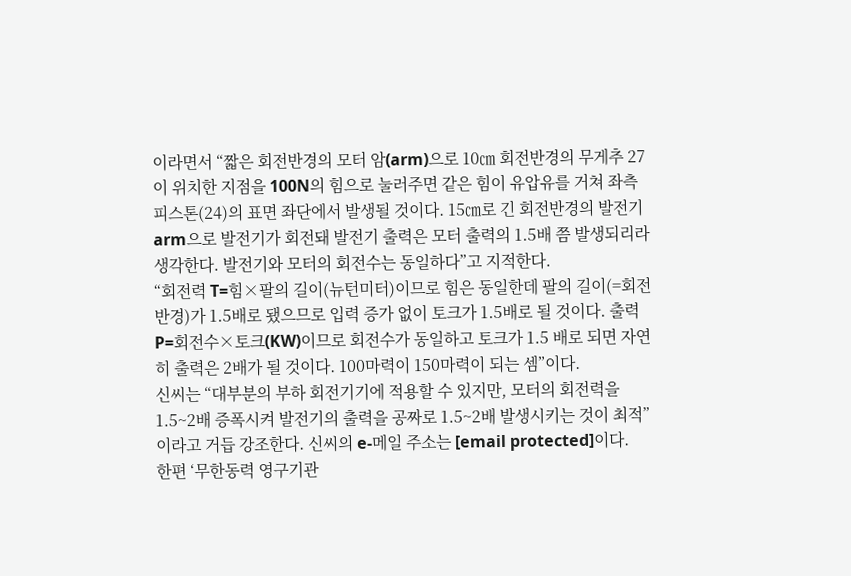이라면서 “짧은 회전반경의 모터 암(arm)으로 10㎝ 회전반경의 무게추 27이 위치한 지점을 100N의 힘으로 눌러주면 같은 힘이 유압유를 거쳐 좌측 피스톤(24)의 표면 좌단에서 발생될 것이다. 15㎝로 긴 회전반경의 발전기 arm으로 발전기가 회전돼 발전기 출력은 모터 출력의 1.5배 쯤 발생되리라 생각한다. 발전기와 모터의 회전수는 동일하다”고 지적한다.
“회전력 T=힘×팔의 길이(뉴턴미터)이므로 힘은 동일한데 팔의 길이(=회전반경)가 1.5배로 됐으므로 입력 증가 없이 토크가 1.5배로 될 것이다. 출력 P=회전수×토크(KW)이므로 회전수가 동일하고 토크가 1.5 배로 되면 자연히 출력은 2배가 될 것이다. 100마력이 150마력이 되는 셈”이다.
신씨는 “대부분의 부하 회전기기에 적용할 수 있지만, 모터의 회전력을 1.5~2배 증폭시켜 발전기의 출력을 공짜로 1.5~2배 발생시키는 것이 최적”이라고 거듭 강조한다. 신씨의 e-메일 주소는 [email protected]이다.
한편 ‘무한동력 영구기관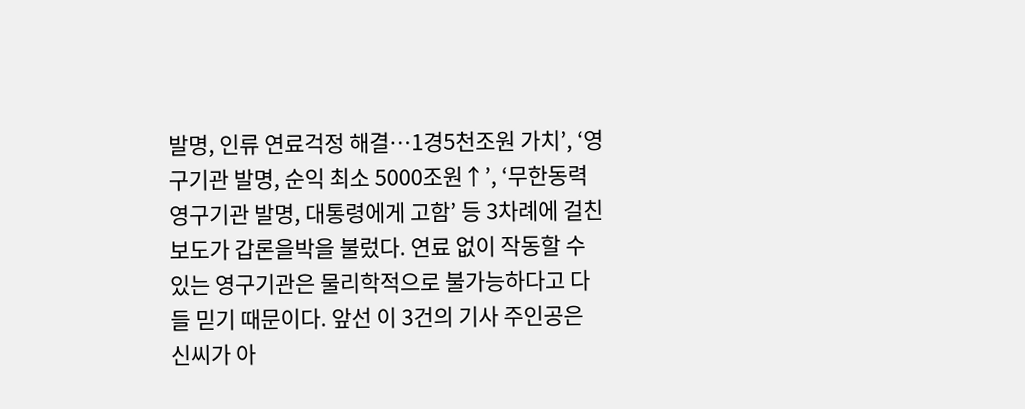발명, 인류 연료걱정 해결…1경5천조원 가치’, ‘영구기관 발명, 순익 최소 5000조원↑’, ‘무한동력 영구기관 발명, 대통령에게 고함’ 등 3차례에 걸친 보도가 갑론을박을 불렀다. 연료 없이 작동할 수 있는 영구기관은 물리학적으로 불가능하다고 다들 믿기 때문이다. 앞선 이 3건의 기사 주인공은 신씨가 아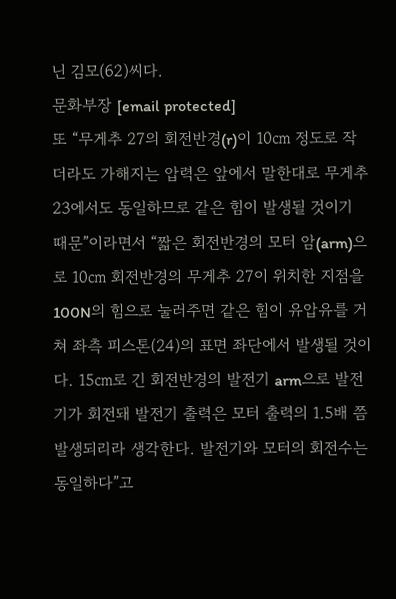닌 김모(62)씨다.
문화부장 [email protected]
또 “무게추 27의 회전반경(r)이 10㎝ 정도로 작더라도 가해지는 압력은 앞에서 말한대로 무게추 23에서도 동일하므로 같은 힘이 발생될 것이기 때문”이라면서 “짧은 회전반경의 모터 암(arm)으로 10㎝ 회전반경의 무게추 27이 위치한 지점을 100N의 힘으로 눌러주면 같은 힘이 유압유를 거쳐 좌측 피스톤(24)의 표면 좌단에서 발생될 것이다. 15㎝로 긴 회전반경의 발전기 arm으로 발전기가 회전돼 발전기 출력은 모터 출력의 1.5배 쯤 발생되리라 생각한다. 발전기와 모터의 회전수는 동일하다”고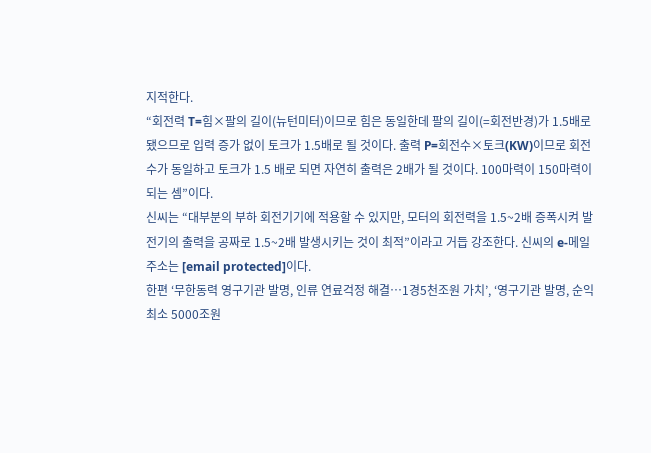지적한다.
“회전력 T=힘×팔의 길이(뉴턴미터)이므로 힘은 동일한데 팔의 길이(=회전반경)가 1.5배로 됐으므로 입력 증가 없이 토크가 1.5배로 될 것이다. 출력 P=회전수×토크(KW)이므로 회전수가 동일하고 토크가 1.5 배로 되면 자연히 출력은 2배가 될 것이다. 100마력이 150마력이 되는 셈”이다.
신씨는 “대부분의 부하 회전기기에 적용할 수 있지만, 모터의 회전력을 1.5~2배 증폭시켜 발전기의 출력을 공짜로 1.5~2배 발생시키는 것이 최적”이라고 거듭 강조한다. 신씨의 e-메일 주소는 [email protected]이다.
한편 ‘무한동력 영구기관 발명, 인류 연료걱정 해결…1경5천조원 가치’, ‘영구기관 발명, 순익 최소 5000조원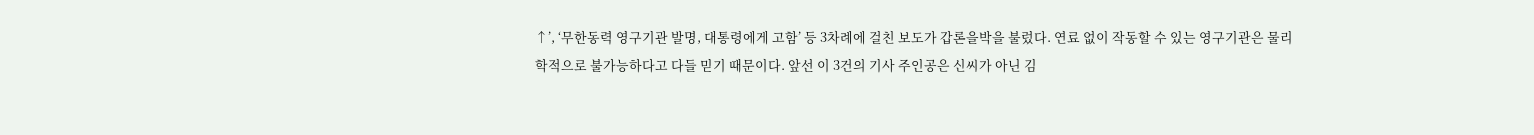↑’, ‘무한동력 영구기관 발명, 대통령에게 고함’ 등 3차례에 걸친 보도가 갑론을박을 불렀다. 연료 없이 작동할 수 있는 영구기관은 물리학적으로 불가능하다고 다들 믿기 때문이다. 앞선 이 3건의 기사 주인공은 신씨가 아닌 김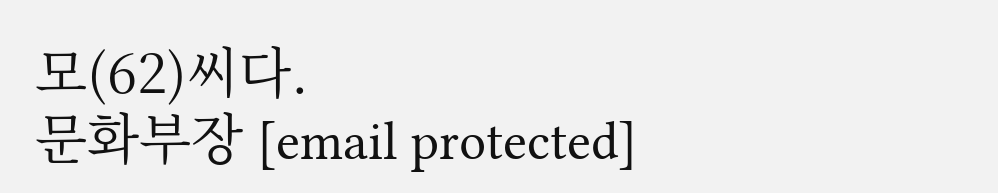모(62)씨다.
문화부장 [email protected]